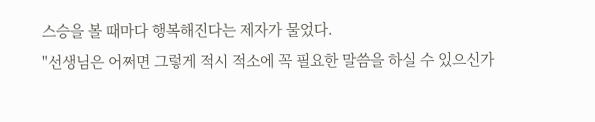스승을 볼 때마다 행복해진다는 제자가 물었다.
"선생님은 어쩌면 그렇게 적시 적소에 꼭 필요한 말씀을 하실 수 있으신가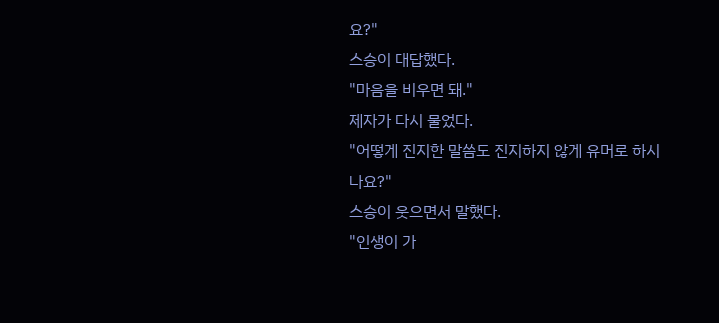요?"
스승이 대답했다.
"마음을 비우면 돼."
제자가 다시 물었다.
"어떻게 진지한 말씀도 진지하지 않게 유머로 하시나요?"
스승이 웃으면서 말했다.
"인생이 가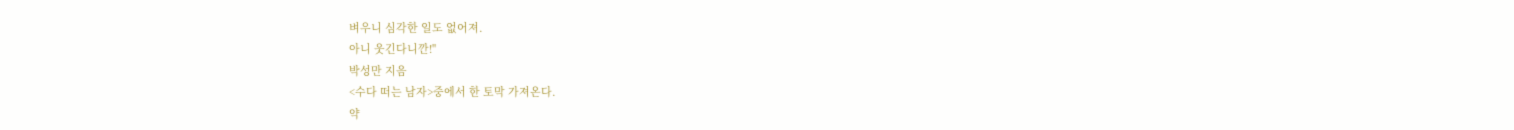벼우니 심각한 일도 없어져.
아니 웃긴다니깐!"
박성만 지음
<수다 떠는 남자>중에서 한 토막 가져온다.
약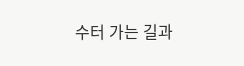수터 가는 길과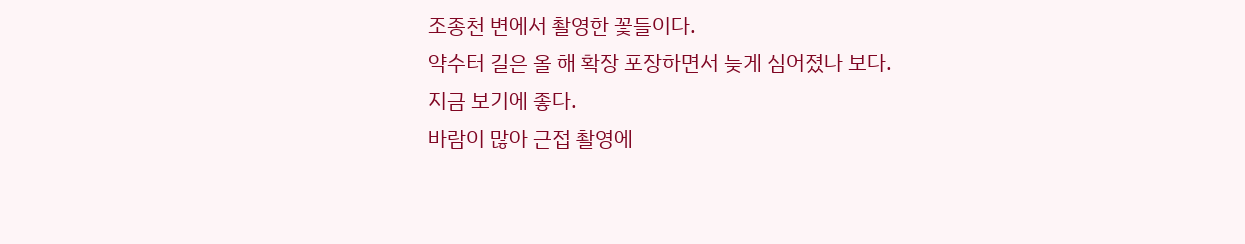조종천 변에서 촬영한 꽃들이다.
약수터 길은 올 해 확장 포장하면서 늦게 심어졌나 보다.
지금 보기에 좋다.
바람이 많아 근접 촬영에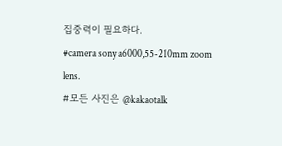집중력이 필요하다.
#camera sony a6000,55-210mm zoom lens.
#모든 사진은 @kakaotalk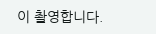이 촬영합니다.